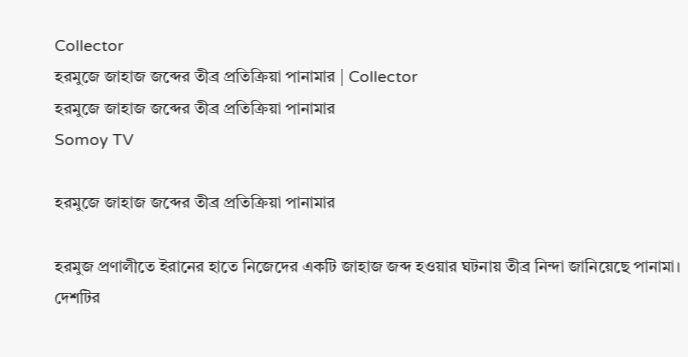Collector
হরমুজে জাহাজ জব্দের তীব্র প্রতিক্রিয়া পানামার | Collector
হরমুজে জাহাজ জব্দের তীব্র প্রতিক্রিয়া পানামার
Somoy TV

হরমুজে জাহাজ জব্দের তীব্র প্রতিক্রিয়া পানামার

হরমুজ প্রণালীতে ইরানের হাতে নিজেদের একটি জাহাজ জব্দ হওয়ার ঘটনায় তীব্র নিন্দা জানিয়েছে পানামা। দেশটির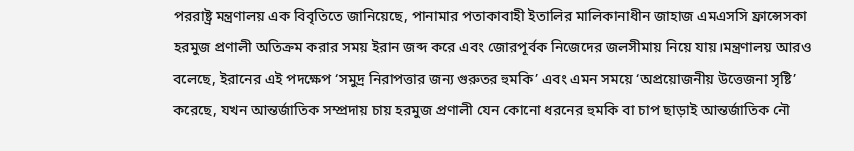পররাষ্ট্র মন্ত্রণালয় এক বিবৃতিতে জানিয়েছে, পানামার পতাকাবাহী ইতালির মালিকানাধীন জাহাজ এমএসসি ফ্রান্সেসকা হরমুজ প্রণালী অতিক্রম করার সময় ইরান জব্দ করে এবং জোরপূর্বক নিজেদের জলসীমায় নিয়ে যায়।মন্ত্রণালয় আরও বলেছে, ইরানের এই পদক্ষেপ ‘সমুদ্র নিরাপত্তার জন্য গুরুতর হুমকি’ এবং এমন সময়ে ‘অপ্রয়োজনীয় উত্তেজনা সৃষ্টি’ করেছে, যখন আন্তর্জাতিক সম্প্রদায় চায় হরমুজ প্রণালী যেন কোনো ধরনের হুমকি বা চাপ ছাড়াই আন্তর্জাতিক নৌ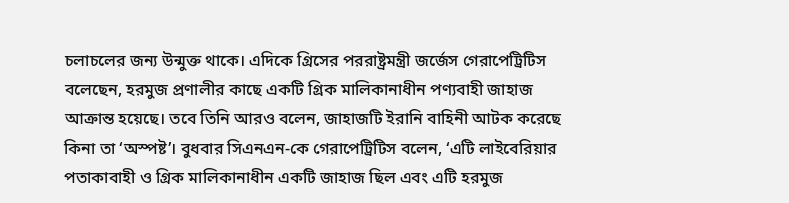চলাচলের জন্য উন্মুক্ত থাকে। এদিকে গ্রিসের পররাষ্ট্রমন্ত্রী জর্জেস গেরাপেট্রিটিস বলেছেন, হরমুজ প্রণালীর কাছে একটি গ্রিক মালিকানাধীন পণ্যবাহী জাহাজ আক্রান্ত হয়েছে। তবে তিনি আরও বলেন, জাহাজটি ইরানি বাহিনী আটক করেছে কিনা তা ‘অস্পষ্ট’। বুধবার সিএনএন-কে গেরাপেট্রিটিস বলেন, ‘এটি লাইবেরিয়ার পতাকাবাহী ও গ্রিক মালিকানাধীন একটি জাহাজ ছিল এবং এটি হরমুজ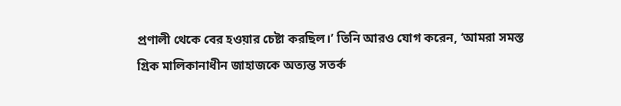প্রণালী থেকে বের হওয়ার চেষ্টা করছিল।’ তিনি আরও যোগ করেন, ‘আমরা সমস্ত গ্রিক মালিকানাধীন জাহাজকে অত্যন্ত সতর্ক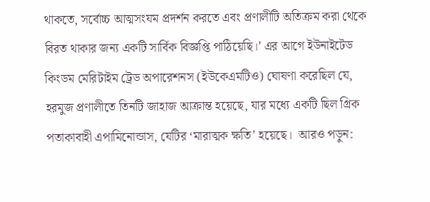থাকতে, সর্বোচ্চ আত্মসংযম প্রদর্শন করতে এবং প্রণালীটি অতিক্রম করা থেকে বিরত থাকার জন্য একটি সার্বিক বিজ্ঞপ্তি পাঠিয়েছি।’ এর আগে ইউনাইটেড কিংডম মেরিটাইম ট্রেড অপারেশনস (ইউকেএমটিও) ঘোষণা করেছিল যে, হরমুজ প্রণালীতে তিনটি জাহাজ আক্রান্ত হয়েছে, যার মধ্যে একটি ছিল গ্রিক পতাকাবাহী এপামিনোন্ডাস, যেটির ‘মারাত্মক ক্ষতি’ হয়েছে।  আরও পড়ুন: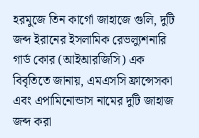হরমুজে তিন কার্গো জাহাজে গুলি, দুটি জব্দ ইরানের ইসলামিক রেভল্যুশনারি গার্ড কোর (আইআরজিসি) এক বিবৃতিতে জানায়, এমএসসি ফ্রান্সেসকা এবং এপামিনোন্ডাস নামের দুটি জাহাজ জব্দ করা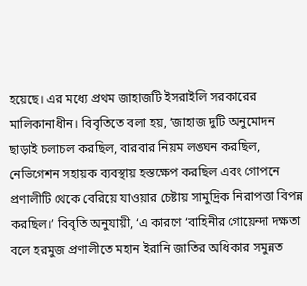হয়েছে। এর মধ্যে প্রথম জাহাজটি ইসরাইলি সরকারের মালিকানাধীন। বিবৃতিতে বলা হয়, ‘জাহাজ দুটি অনুমোদন ছাড়াই চলাচল করছিল, বারবার নিয়ম লঙ্ঘন করছিল, নেভিগেশন সহায়ক ব্যবস্থায় হস্তক্ষেপ করছিল এবং গোপনে প্রণালীটি থেকে বেরিয়ে যাওয়ার চেষ্টায় সামুদ্রিক নিরাপত্তা বিপন্ন করছিল।’ বিবৃতি অনুযায়ী, ‘এ কারণে ‘বাহিনীর গোয়েন্দা দক্ষতা বলে হরমুজ প্রণালীতে মহান ইরানি জাতির অধিকার সমুন্নত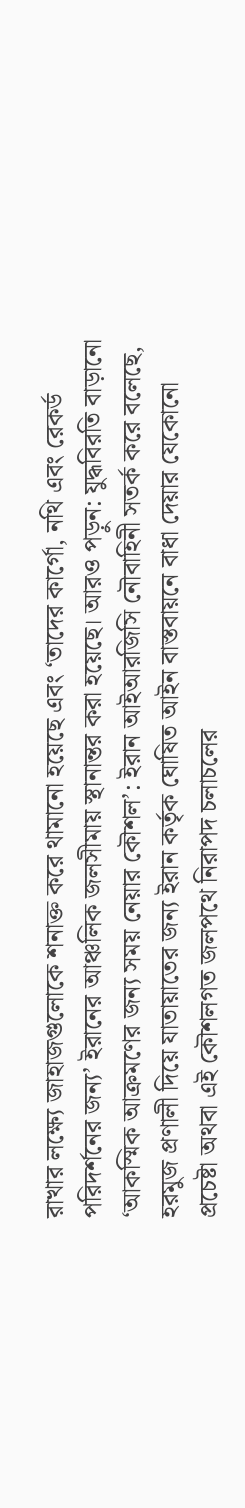রাখার লক্ষ্যে জাহাজগুলোকে শনাক্ত করে থামানো হয়েছে এবং ‘তাদের কার্গো, নথি এবং রেকর্ড পরিদর্শনের জন্য’ ইরানের আঞ্চলিক জলসীমায় স্থানান্তর করা হয়েছে। আরও পড়ুন: যুদ্ধবিরতি বাড়ানো ‘আকস্মিক আক্রমণের জন্য সময় নেয়ার কৌশল’: ইরান আইআরজিসি নৌবাহিনী সতর্ক করে বলেছে, হরমুজ প্রণালী দিয়ে যাতায়াতের জন্য ইরান কর্তৃক ঘোষিত আইন বাস্তবায়নে বাধা দেয়ার যেকোনো প্রচেষ্টা অথবা এই কৌশলগত জলপথে নিরাপদ চলাচলের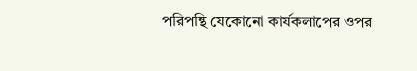পরিপন্থি যেকোনো কার্যকলাপের ওপর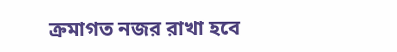ক্রমাগত নজর রাখা হবে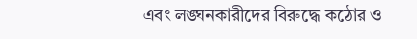এবং লঙ্ঘনকারীদের বিরুদ্ধে কঠোর ও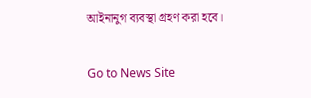আইনানুগ ব্যবস্থা গ্রহণ করা হবে।

Go to News Site